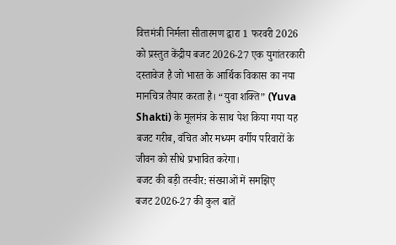वित्तमंत्री निर्मला सीतारमण द्वारा 1 फरवरी 2026 को प्रस्तुत केंद्रीय बजट 2026-27 एक युगांतरकारी दस्तावेज है जो भारत के आर्थिक विकास का नया मानचित्र तैयार करता है। “युवा शक्ति” (Yuva Shakti) के मूलमंत्र के साथ पेश किया गया यह बजट गरीब, वंचित और मध्यम वर्गीय परिवारों के जीवन को सीधे प्रभावित करेगा।
बजट की बड़ी तस्वीर: संख्याओं में समझिए
बजट 2026-27 की कुल बातें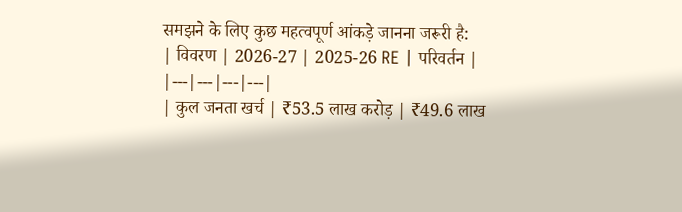समझने के लिए कुछ महत्वपूर्ण आंकड़े जानना जरूरी है:
| विवरण | 2026-27 | 2025-26 RE | परिवर्तन |
|---|---|---|---|
| कुल जनता खर्च | ₹53.5 लाख करोड़ | ₹49.6 लाख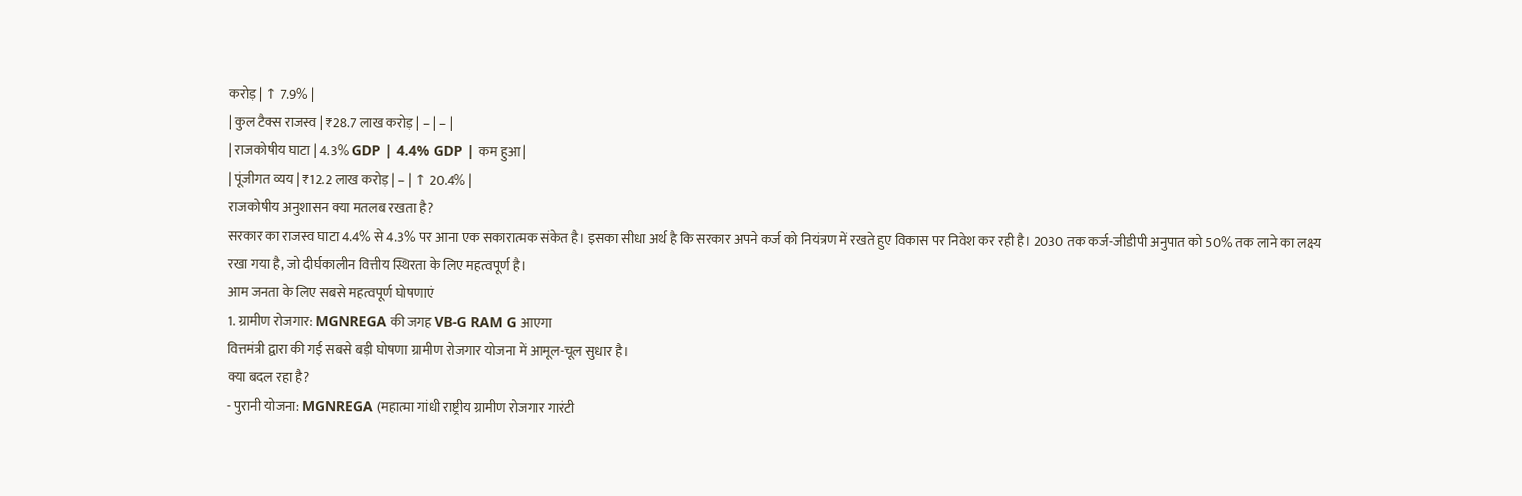करोड़ | ↑ 7.9% |
| कुल टैक्स राजस्व | ₹28.7 लाख करोड़ | – | – |
| राजकोषीय घाटा | 4.3% GDP | 4.4% GDP | कम हुआ |
| पूंजीगत व्यय | ₹12.2 लाख करोड़ | – | ↑ 20.4% |
राजकोषीय अनुशासन क्या मतलब रखता है?
सरकार का राजस्व घाटा 4.4% से 4.3% पर आना एक सकारात्मक संकेत है। इसका सीधा अर्थ है कि सरकार अपने कर्ज को नियंत्रण में रखते हुए विकास पर निवेश कर रही है। 2030 तक कर्ज-जीडीपी अनुपात को 50% तक लाने का लक्ष्य रखा गया है, जो दीर्घकालीन वित्तीय स्थिरता के लिए महत्वपूर्ण है।
आम जनता के लिए सबसे महत्वपूर्ण घोषणाएं
1. ग्रामीण रोजगार: MGNREGA की जगह VB-G RAM G आएगा
वित्तमंत्री द्वारा की गई सबसे बड़ी घोषणा ग्रामीण रोजगार योजना में आमूल-चूल सुधार है।
क्या बदल रहा है?
- पुरानी योजना: MGNREGA (महात्मा गांधी राष्ट्रीय ग्रामीण रोजगार गारंटी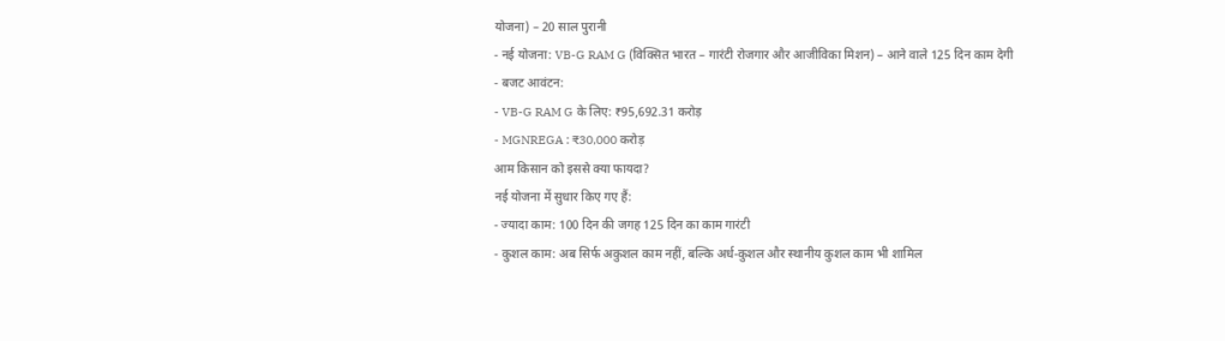योजना) – 20 साल पुरानी
- नई योजना: VB-G RAM G (विक्सित भारत – गारंटी रोजगार और आजीविका मिशन) – आने वाले 125 दिन काम देगी
- बजट आवंटन:
- VB-G RAM G के लिए: ₹95,692.31 करोड़
- MGNREGA : ₹30,000 करोड़
आम किसान को इससे क्या फायदा?
नई योजना में सुधार किए गए हैं:
- ज्यादा काम: 100 दिन की जगह 125 दिन का काम गारंटी
- कुशल काम: अब सिर्फ अकुशल काम नहीं, बल्कि अर्ध-कुशल और स्थानीय कुशल काम भी शामिल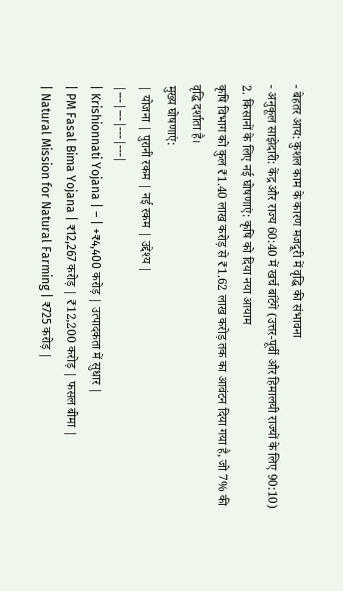- बेहतर आय: कुशल काम के कारण मजदूरी में वृद्धि की संभावना
- अनुकूल साझेदारी: केंद्र और राज्य 60:40 में खर्च बांटेंगे (उत्तर-पूर्वी और हिमालयी राज्यों के लिए 90:10)
2. किसानों के लिए नई घोषणाएं: कृषि को दिया नया आयाम
कृषि विभाग को कुल ₹1.40 लाख करोड़ से ₹1.62 लाख करोड़ तक का आवंटन दिया गया है, जो 7% की वृद्धि दर्शाता है।
मुख्य घोषणाएं:
| योजना | पुरानी रकम | नई रकम | उद्देश्य |
|---|---|---|---|
| Krishionnati Yojana | – | +₹4,400 करोड़ | उत्पादकता में सुधार |
| PM Fasal Bima Yojana | ₹12,267 करोड़ | ₹12,200 करोड़ | फसल बीमा |
| Natural Mission for Natural Farming | ₹725 करोड़ |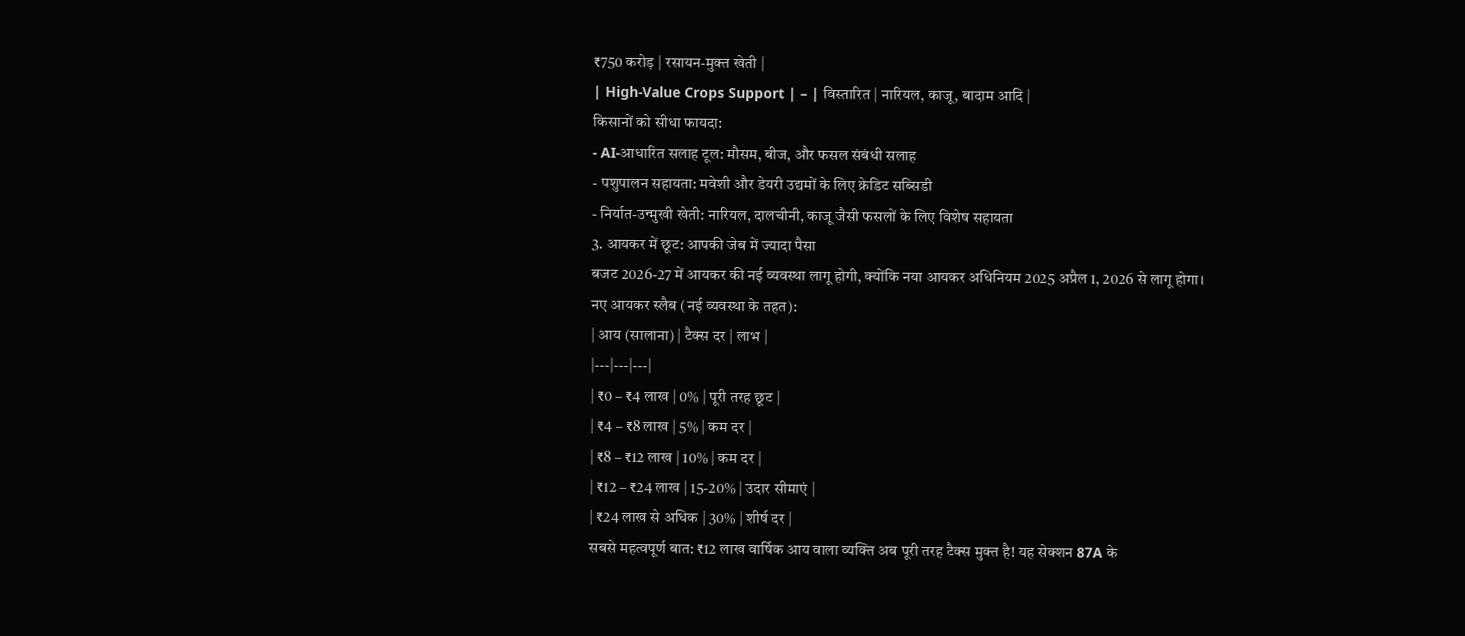₹750 करोड़ | रसायन-मुक्त खेती |
| High-Value Crops Support | – | विस्तारित | नारियल, काजू, बादाम आदि |
किसानों को सीधा फायदा:
- AI-आधारित सलाह टूल: मौसम, बीज, और फसल संबंधी सलाह
- पशुपालन सहायता: मवेशी और डेयरी उद्यमों के लिए क्रेडिट सब्सिडी
- निर्यात-उन्मुखी खेती: नारियल, दालचीनी, काजू जैसी फसलों के लिए विशेष सहायता
3. आयकर में छूट: आपकी जेब में ज्यादा पैसा
बजट 2026-27 में आयकर की नई व्यवस्था लागू होगी, क्योंकि नया आयकर अधिनियम 2025 अप्रैल 1, 2026 से लागू होगा।
नए आयकर स्लैब (नई व्यवस्था के तहत):
| आय (सालाना) | टैक्स दर | लाभ |
|---|---|---|
| ₹0 – ₹4 लाख | 0% | पूरी तरह छूट |
| ₹4 – ₹8 लाख | 5% | कम दर |
| ₹8 – ₹12 लाख | 10% | कम दर |
| ₹12 – ₹24 लाख | 15-20% | उदार सीमाएं |
| ₹24 लाख से अधिक | 30% | शीर्ष दर |
सबसे महत्वपूर्ण बात: ₹12 लाख वार्षिक आय वाला व्यक्ति अब पूरी तरह टैक्स मुक्त है! यह सेक्शन 87A के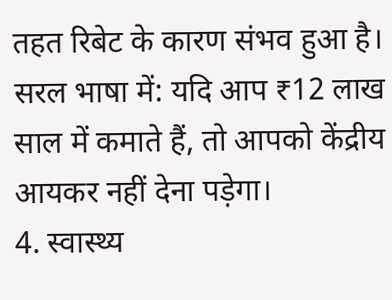तहत रिबेट के कारण संभव हुआ है।
सरल भाषा में: यदि आप ₹12 लाख साल में कमाते हैं, तो आपको केंद्रीय आयकर नहीं देना पड़ेगा।
4. स्वास्थ्य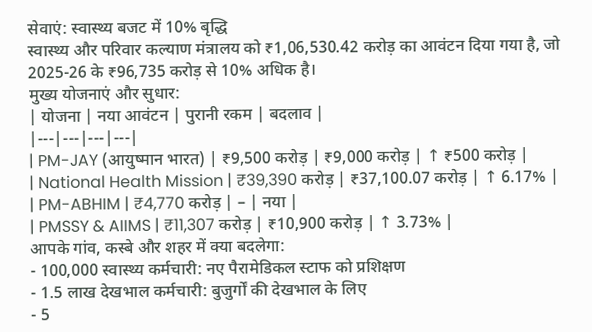सेवाएं: स्वास्थ्य बजट में 10% बृद्धि
स्वास्थ्य और परिवार कल्याण मंत्रालय को ₹1,06,530.42 करोड़ का आवंटन दिया गया है, जो 2025-26 के ₹96,735 करोड़ से 10% अधिक है।
मुख्य योजनाएं और सुधार:
| योजना | नया आवंटन | पुरानी रकम | बदलाव |
|---|---|---|---|
| PM-JAY (आयुष्मान भारत) | ₹9,500 करोड़ | ₹9,000 करोड़ | ↑ ₹500 करोड़ |
| National Health Mission | ₹39,390 करोड़ | ₹37,100.07 करोड़ | ↑ 6.17% |
| PM-ABHIM | ₹4,770 करोड़ | – | नया |
| PMSSY & AIIMS | ₹11,307 करोड़ | ₹10,900 करोड़ | ↑ 3.73% |
आपके गांव, कस्बे और शहर में क्या बदलेगा:
- 100,000 स्वास्थ्य कर्मचारी: नए पैरामेडिकल स्टाफ को प्रशिक्षण
- 1.5 लाख देखभाल कर्मचारी: बुजुर्गों की देखभाल के लिए
- 5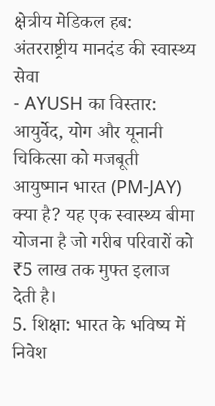क्षेत्रीय मेडिकल हब: अंतरराष्ट्रीय मानदंड की स्वास्थ्य सेवा
- AYUSH का विस्तार: आयुर्वेद, योग और यूनानी चिकित्सा को मजबूती
आयुष्मान भारत (PM-JAY) क्या है? यह एक स्वास्थ्य बीमा योजना है जो गरीब परिवारों को ₹5 लाख तक मुफ्त इलाज देती है।
5. शिक्षा: भारत के भविष्य में निवेश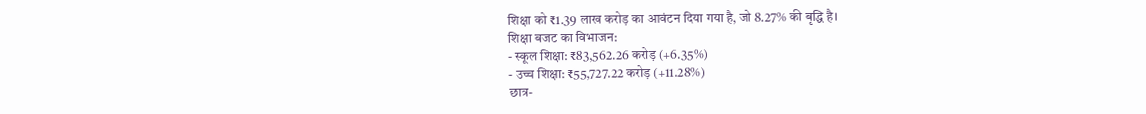शिक्षा को ₹1.39 लाख करोड़ का आवंटन दिया गया है, जो 8.27% की बृद्धि है।
शिक्षा बजट का विभाजन:
- स्कूल शिक्षा: ₹83,562.26 करोड़ (+6.35%)
- उच्च शिक्षा: ₹55,727.22 करोड़ (+11.28%)
छात्र-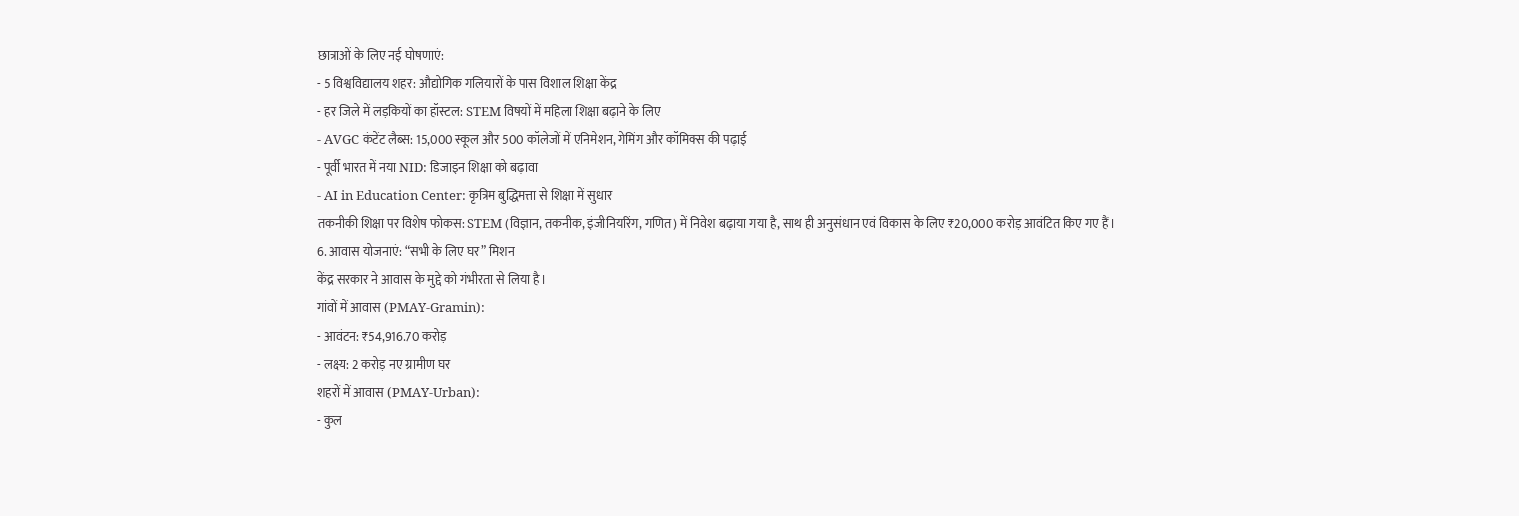छात्राओं के लिए नई घोषणाएं:
- 5 विश्वविद्यालय शहर: औद्योगिक गलियारों के पास विशाल शिक्षा केंद्र
- हर जिले में लड़कियों का हॉस्टल: STEM विषयों में महिला शिक्षा बढ़ाने के लिए
- AVGC कंटेंट लैब्स: 15,000 स्कूल और 500 कॉलेजों में एनिमेशन, गेमिंग और कॉमिक्स की पढ़ाई
- पूर्वी भारत में नया NID: डिजाइन शिक्षा को बढ़ावा
- AI in Education Center: कृत्रिम बुद्धिमत्ता से शिक्षा में सुधार
तकनीकी शिक्षा पर विशेष फोकस: STEM (विज्ञान, तकनीक, इंजीनियरिंग, गणित) में निवेश बढ़ाया गया है, साथ ही अनुसंधान एवं विकास के लिए ₹20,000 करोड़ आवंटित किए गए हैं।
6. आवास योजनाएं: “सभी के लिए घर” मिशन
केंद्र सरकार ने आवास के मुद्दे को गंभीरता से लिया है।
गांवों में आवास (PMAY-Gramin):
- आवंटन: ₹54,916.70 करोड़
- लक्ष्य: 2 करोड़ नए ग्रामीण घर
शहरों में आवास (PMAY-Urban):
- कुल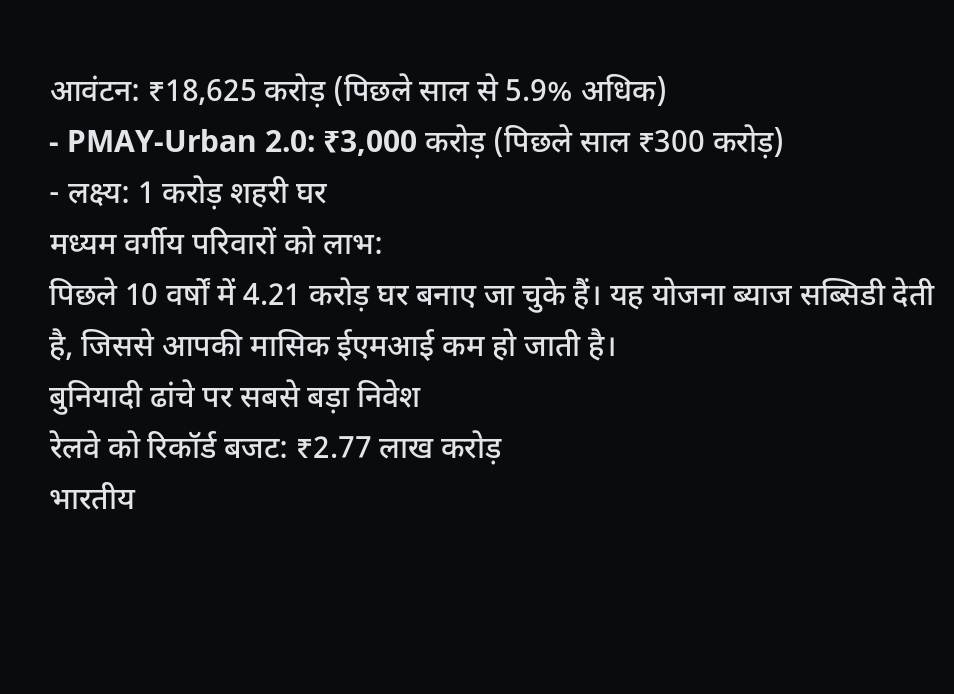आवंटन: ₹18,625 करोड़ (पिछले साल से 5.9% अधिक)
- PMAY-Urban 2.0: ₹3,000 करोड़ (पिछले साल ₹300 करोड़)
- लक्ष्य: 1 करोड़ शहरी घर
मध्यम वर्गीय परिवारों को लाभ:
पिछले 10 वर्षों में 4.21 करोड़ घर बनाए जा चुके हैं। यह योजना ब्याज सब्सिडी देती है, जिससे आपकी मासिक ईएमआई कम हो जाती है।
बुनियादी ढांचे पर सबसे बड़ा निवेश
रेलवे को रिकॉर्ड बजट: ₹2.77 लाख करोड़
भारतीय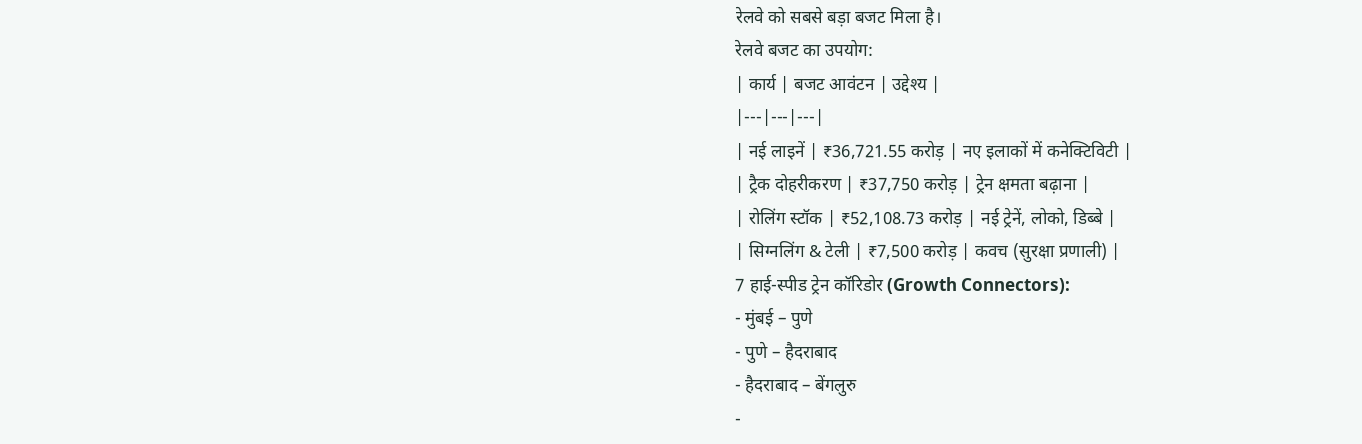रेलवे को सबसे बड़ा बजट मिला है।
रेलवे बजट का उपयोग:
| कार्य | बजट आवंटन | उद्देश्य |
|---|---|---|
| नई लाइनें | ₹36,721.55 करोड़ | नए इलाकों में कनेक्टिविटी |
| ट्रैक दोहरीकरण | ₹37,750 करोड़ | ट्रेन क्षमता बढ़ाना |
| रोलिंग स्टॉक | ₹52,108.73 करोड़ | नई ट्रेनें, लोको, डिब्बे |
| सिग्नलिंग & टेली | ₹7,500 करोड़ | कवच (सुरक्षा प्रणाली) |
7 हाई-स्पीड ट्रेन कॉरिडोर (Growth Connectors):
- मुंबई – पुणे
- पुणे – हैदराबाद
- हैदराबाद – बेंगलुरु
-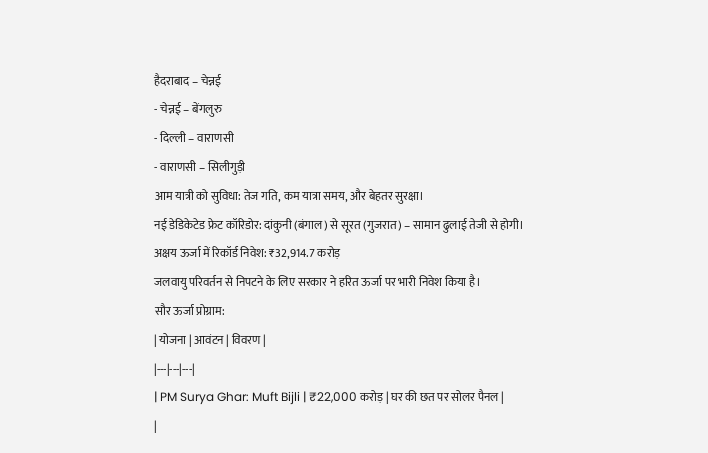हैदराबाद – चेन्नई
- चेन्नई – बेंगलुरु
- दिल्ली – वाराणसी
- वाराणसी – सिलीगुड़ी
आम यात्री को सुविधा: तेज गति, कम यात्रा समय, और बेहतर सुरक्षा।
नई डेडिकेटेड फ्रेट कॉरिडोर: दांकुनी (बंगाल) से सूरत (गुजरात) – सामान ढुलाई तेजी से होगी।
अक्षय ऊर्जा में रिकॉर्ड निवेश: ₹32,914.7 करोड़
जलवायु परिवर्तन से निपटने के लिए सरकार ने हरित ऊर्जा पर भारी निवेश किया है।
सौर ऊर्जा प्रोग्राम:
| योजना | आवंटन | विवरण |
|---|---|---|
| PM Surya Ghar: Muft Bijli | ₹22,000 करोड़ | घर की छत पर सोलर पैनल |
|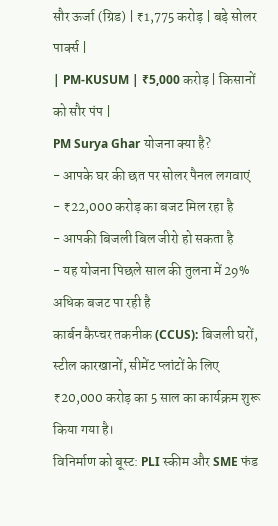सौर ऊर्जा (ग्रिड) | ₹1,775 करोड़ | बड़े सोलर पार्क्स |
| PM-KUSUM | ₹5,000 करोड़ | किसानों को सौर पंप |
PM Surya Ghar योजना क्या है?
- आपके घर की छत पर सोलर पैनल लगवाएं
- ₹22,000 करोड़ का बजट मिल रहा है
- आपकी बिजली बिल जीरो हो सकता है
- यह योजना पिछले साल की तुलना में 29% अधिक बजट पा रही है
कार्बन कैप्चर तकनीक (CCUS): बिजली घरों, स्टील कारखानों, सीमेंट प्लांटों के लिए ₹20,000 करोड़ का 5 साल का कार्यक्रम शुरू किया गया है।
विनिर्माण को बूस्ट: PLI स्कीम और SME फंड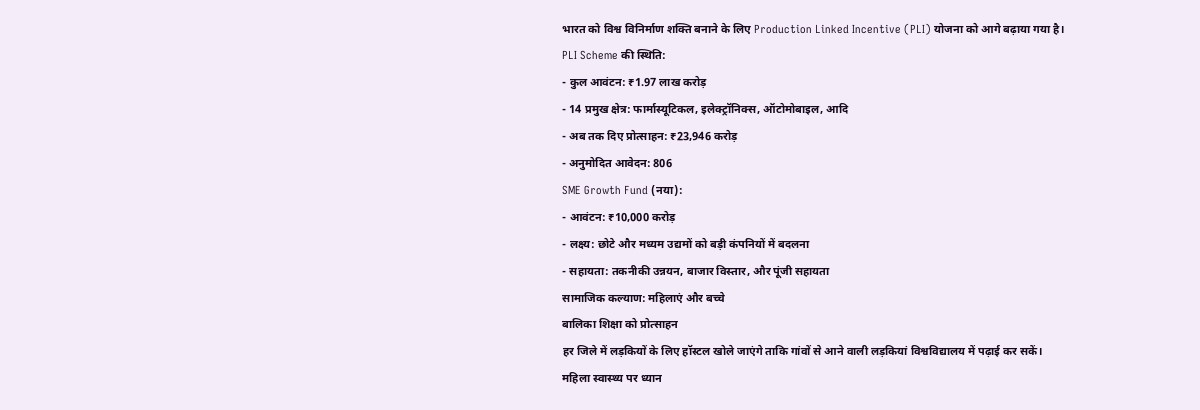भारत को विश्व विनिर्माण शक्ति बनाने के लिए Production Linked Incentive (PLI) योजना को आगे बढ़ाया गया है।
PLI Scheme की स्थिति:
- कुल आवंटन: ₹1.97 लाख करोड़
- 14 प्रमुख क्षेत्र: फार्मास्यूटिकल, इलेक्ट्रॉनिक्स, ऑटोमोबाइल, आदि
- अब तक दिए प्रोत्साहन: ₹23,946 करोड़
- अनुमोदित आवेदन: 806
SME Growth Fund (नया):
- आवंटन: ₹10,000 करोड़
- लक्ष्य: छोटे और मध्यम उद्यमों को बड़ी कंपनियों में बदलना
- सहायता: तकनीकी उन्नयन, बाजार विस्तार, और पूंजी सहायता
सामाजिक कल्याण: महिलाएं और बच्चे
बालिका शिक्षा को प्रोत्साहन
हर जिले में लड़कियों के लिए हॉस्टल खोले जाएंगे ताकि गांवों से आने वाली लड़कियां विश्वविद्यालय में पढ़ाई कर सकें।
महिला स्वास्थ्य पर ध्यान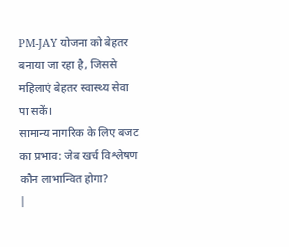PM-JAY योजना को बेहतर बनाया जा रहा है, जिससे महिलाएं बेहतर स्वास्थ्य सेवा पा सकें।
सामान्य नागरिक के लिए बजट का प्रभाव: जेब खर्च विश्लेषण
कौन लाभान्वित होगा?
|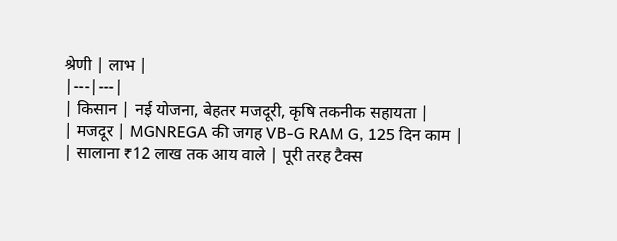श्रेणी | लाभ |
|---|---|
| किसान | नई योजना, बेहतर मजदूरी, कृषि तकनीक सहायता |
| मजदूर | MGNREGA की जगह VB-G RAM G, 125 दिन काम |
| सालाना ₹12 लाख तक आय वाले | पूरी तरह टैक्स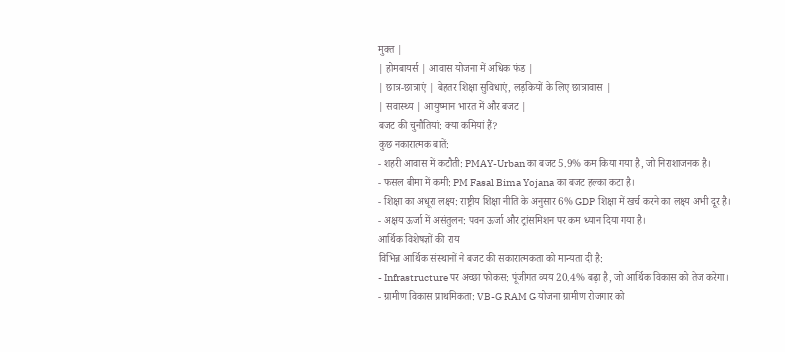मुक्त |
| होमबायर्स | आवास योजना में अधिक फंड |
| छात्र-छात्राएं | बेहतर शिक्षा सुविधाएं, लड़कियों के लिए छात्रावास |
| सवास्थ्य | आयुष्मान भारत में और बजट |
बजट की चुनौतियां: क्या कमियां हैं?
कुछ नकारात्मक बातें:
- शहरी आवास में कटौती: PMAY-Urban का बजट 5.9% कम किया गया है, जो निराशाजनक है।
- फसल बीमा में कमी: PM Fasal Bima Yojana का बजट हल्का कटा है।
- शिक्षा का अधूरा लक्ष्य: राष्ट्रीय शिक्षा नीति के अनुसार 6% GDP शिक्षा में खर्च करने का लक्ष्य अभी दूर है।
- अक्षय ऊर्जा में असंतुलन: पवन ऊर्जा और ट्रांसमिशन पर कम ध्यान दिया गया है।
आर्थिक विशेषज्ञों की राय
विभिन्न आर्थिक संस्थानों ने बजट की सकारात्मकता को मान्यता दी है:
- Infrastructure पर अच्छा फोकस: पूंजीगत व्यय 20.4% बढ़ा है, जो आर्थिक विकास को तेज करेगा।
- ग्रामीण विकास प्राथमिकता: VB-G RAM G योजना ग्रामीण रोजगार को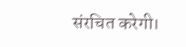संरचित करेगी।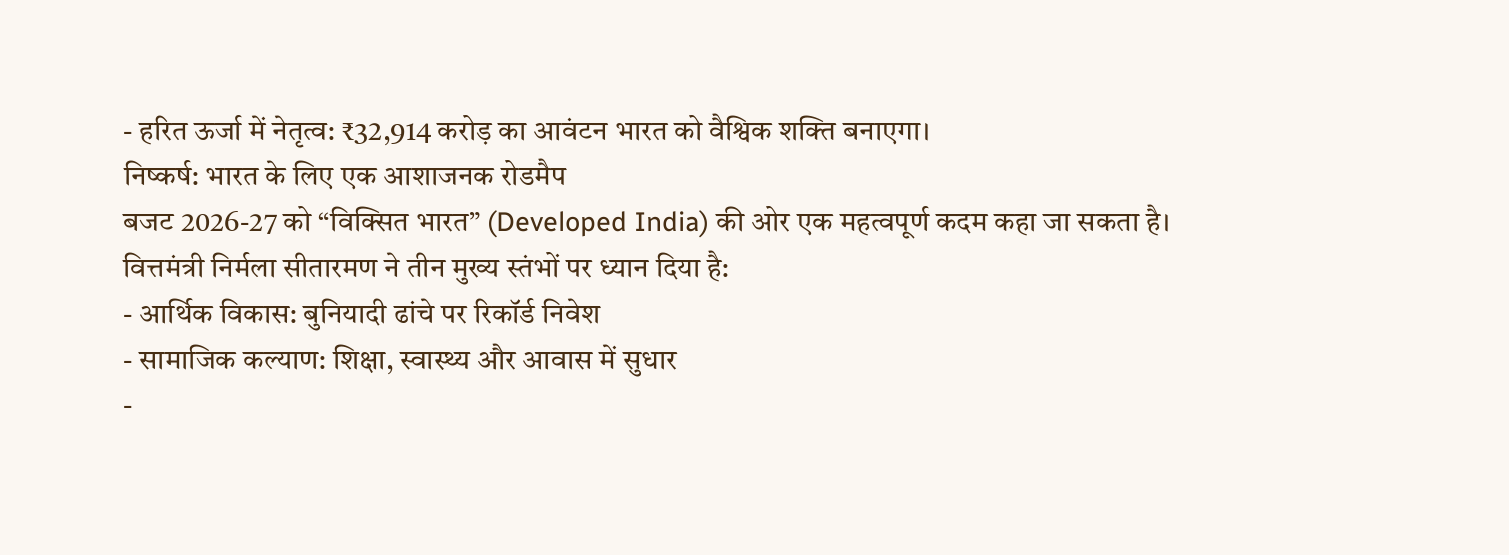- हरित ऊर्जा में नेतृत्व: ₹32,914 करोड़ का आवंटन भारत को वैश्विक शक्ति बनाएगा।
निष्कर्ष: भारत के लिए एक आशाजनक रोडमैप
बजट 2026-27 को “विक्सित भारत” (Developed India) की ओर एक महत्वपूर्ण कदम कहा जा सकता है। वित्तमंत्री निर्मला सीतारमण ने तीन मुख्य स्तंभों पर ध्यान दिया है:
- आर्थिक विकास: बुनियादी ढांचे पर रिकॉर्ड निवेश
- सामाजिक कल्याण: शिक्षा, स्वास्थ्य और आवास में सुधार
-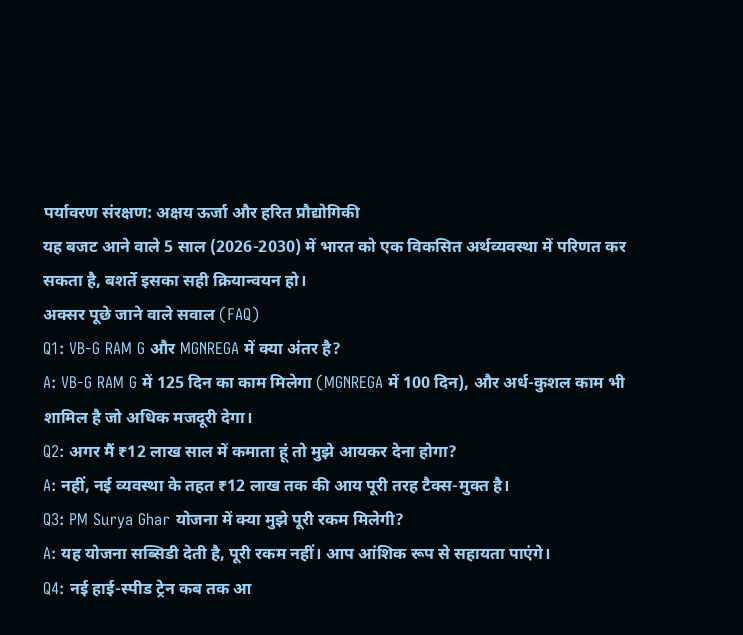पर्यावरण संरक्षण: अक्षय ऊर्जा और हरित प्रौद्योगिकी
यह बजट आने वाले 5 साल (2026-2030) में भारत को एक विकसित अर्थव्यवस्था में परिणत कर सकता है, बशर्ते इसका सही क्रियान्वयन हो।
अक्सर पूछे जाने वाले सवाल (FAQ)
Q1: VB-G RAM G और MGNREGA में क्या अंतर है?
A: VB-G RAM G में 125 दिन का काम मिलेगा (MGNREGA में 100 दिन), और अर्ध-कुशल काम भी शामिल है जो अधिक मजदूरी देगा।
Q2: अगर मैं ₹12 लाख साल में कमाता हूं तो मुझे आयकर देना होगा?
A: नहीं, नई व्यवस्था के तहत ₹12 लाख तक की आय पूरी तरह टैक्स-मुक्त है।
Q3: PM Surya Ghar योजना में क्या मुझे पूरी रकम मिलेगी?
A: यह योजना सब्सिडी देती है, पूरी रकम नहीं। आप आंशिक रूप से सहायता पाएंगे।
Q4: नई हाई-स्पीड ट्रेन कब तक आ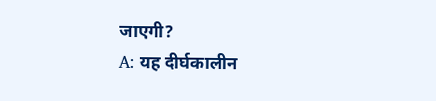जाएगी?
A: यह दीर्घकालीन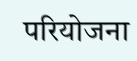परियोजना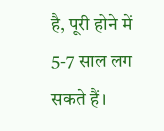है, पूरी होने में 5-7 साल लग सकते हैं।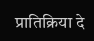प्रातिक्रिया दे